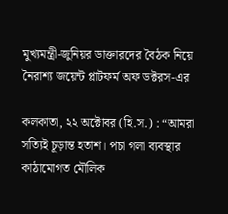মুখ্যমন্ত্রী-জুনিয়র ডাক্তারদের বৈঠক নিয়ে নৈরাশ্য জয়েন্ট প্লাটফর্ম অফ ডক্টরস-এর

কলকাতা, ২২ অক্টোবর (হি.স.) : “আমরা সত্যিই চূড়ান্ত হতাশ। পচা গলা ব্যবস্থার কাঠামোগত মৌলিক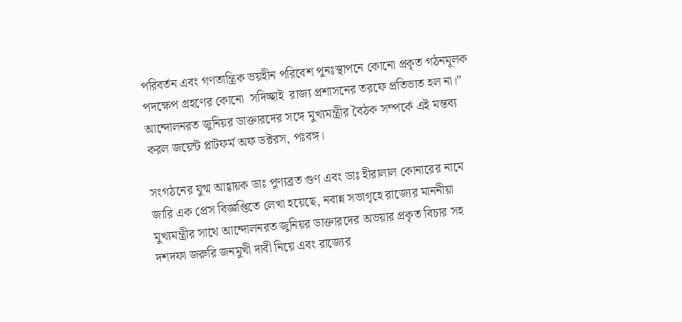পরিবর্তন এবং গণতান্ত্রিক ভয়হীন পরিবেশ পুনঃস্থাপনে কোনো প্রকৃত গঠনমূলক পদক্ষেপ গ্রহণের কোনো  সদিচ্ছাই  রাজ্য প্রশাসনের তরফে প্রতিভাত হল না।” আন্দোলনরত জুনিয়র ডাক্তারদের সঙ্গে মুখ্যমন্ত্রীর বৈঠক সম্পর্কে এই মন্তব্য করল জয়েন্ট প্লাটফর্ম অফ ডক্টরস, পঃবঙ্গ।

সংগঠনের যুগ্ম আহ্বায়ক ডাঃ পুণ্যব্রত গুণ এবং ডাঃ হীরালাল কোনারের নামে জারি এক প্রেস বিজ্ঞপ্তিতে লেখা হয়েছে, নবান্ন সভাগৃহে রাজ্যের মাননীয়া মুখ্যমন্ত্রীর সাথে আন্দোলনরত জুনিয়র ডাক্তারদের অভয়ার প্রকৃত বিচার সহ দশদফা জরুরি জনমুখী দাবী নিয়ে এবং রাজ্যের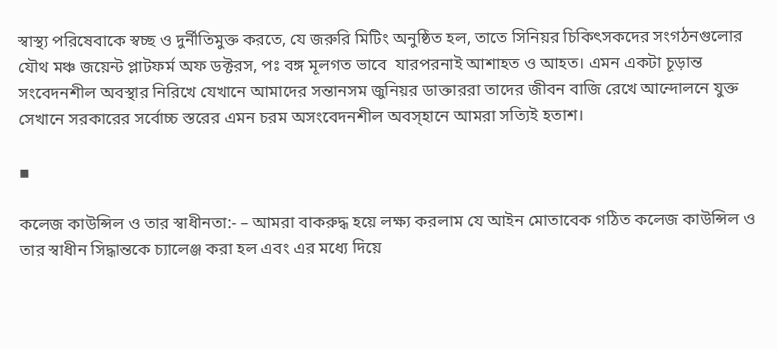স্বাস্থ্য পরিষেবাকে স্বচ্ছ ও দুর্নীতিমুক্ত করতে, যে জরুরি মিটিং অনুষ্ঠিত হল, তাতে সিনিয়র চিকিৎসকদের সংগঠনগুলোর যৌথ মঞ্চ জয়েন্ট প্লাটফর্ম অফ ডক্টরস, পঃ বঙ্গ মূলগত ভাবে  যারপরনাই আশাহত ও আহত। এমন একটা চূড়ান্ত  সংবেদনশীল অবস্থার নিরিখে যেখানে আমাদের সন্তানসম জুনিয়র ডাক্তাররা তাদের জীবন বাজি রেখে আন্দোলনে যুক্ত সেখানে সরকারের সর্বোচ্চ স্তরের এমন চরম অসংবেদনশীল অবস্হানে আমরা সত্যিই হতাশ।

▪

কলেজ কাউন্সিল ও তার স্বাধীনতা:- – আমরা বাকরুদ্ধ হয়ে লক্ষ্য করলাম যে আইন মোতাবেক গঠিত কলেজ কাউন্সিল ও তার স্বাধীন সিদ্ধান্তকে চ্যালেঞ্জ করা হল এবং এর মধ্যে দিয়ে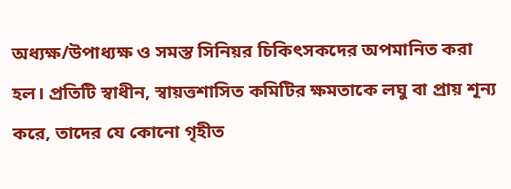অধ্যক্ষ/উপাধ্যক্ষ ও সমস্ত সিনিয়র চিকিৎসকদের অপমানিত করা হল। প্রতিটি স্বাধীন, স্বায়ত্তশাসিত কমিটির ক্ষমতাকে লঘু বা প্রায় শূন্য করে, তাদের যে কোনো গৃহীত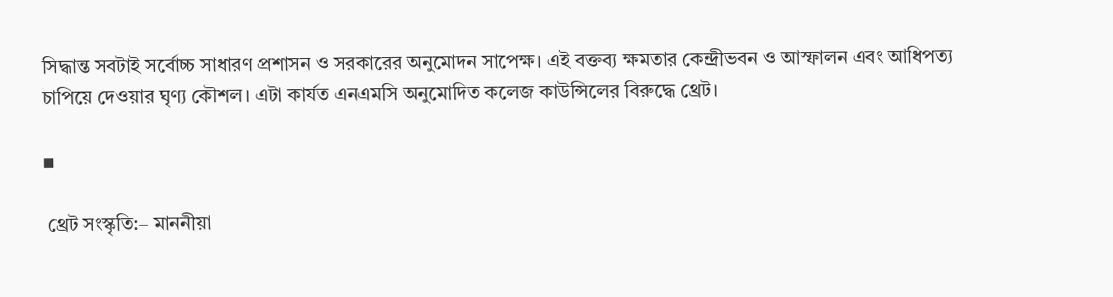সিদ্ধান্ত সবটাই সর্বোচ্চ সাধারণ প্রশাসন ও সরকারের অনুমোদন সাপেক্ষ। এই বক্তব্য ক্ষমতার কেন্দ্রীভবন ও আস্ফালন এবং আধিপত্য চাপিয়ে দেওয়ার ঘৃণ্য কৌশল। এটা কার্যত এনএমসি অনুমোদিত কলেজ কাউন্সিলের বিরুদ্ধে থ্রেট।

▪

 থ্রেট সংস্কৃতি:– মাননীয়া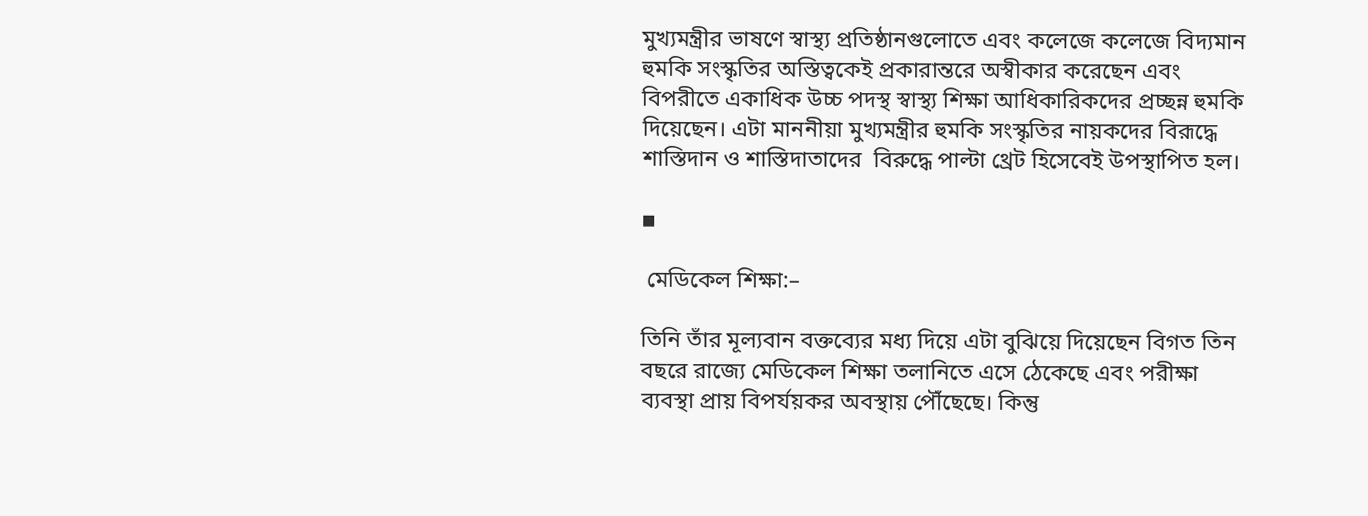মুখ্যমন্ত্রীর ভাষণে স্বাস্থ্য প্রতিষ্ঠানগুলোতে এবং কলেজে কলেজে বিদ্যমান হুমকি সংস্কৃতির অস্তিত্বকেই প্রকারান্তরে অস্বীকার করেছেন এবং বিপরীতে একাধিক উচ্চ পদস্থ স্বাস্থ্য শিক্ষা আধিকারিকদের প্রচ্ছন্ন হুমকি দিয়েছেন। এটা মাননীয়া মুখ্যমন্ত্রীর হুমকি সংস্কৃতির নায়কদের বিরূদ্ধে শাস্তিদান ও শাস্তিদাতাদের  বিরুদ্ধে পাল্টা থ্রেট হিসেবেই উপস্থাপিত হল।

▪

 মেডিকেল শিক্ষা:–

তিনি তাঁর মূল্যবান বক্তব্যের মধ্য দিয়ে এটা বুঝিয়ে দিয়েছেন বিগত তিন বছরে রাজ্যে মেডিকেল শিক্ষা তলানিতে এসে ঠেকেছে এবং পরীক্ষা ব্যবস্থা প্রায় বিপর্যয়কর অবস্থায় পৌঁছেছে। কিন্তু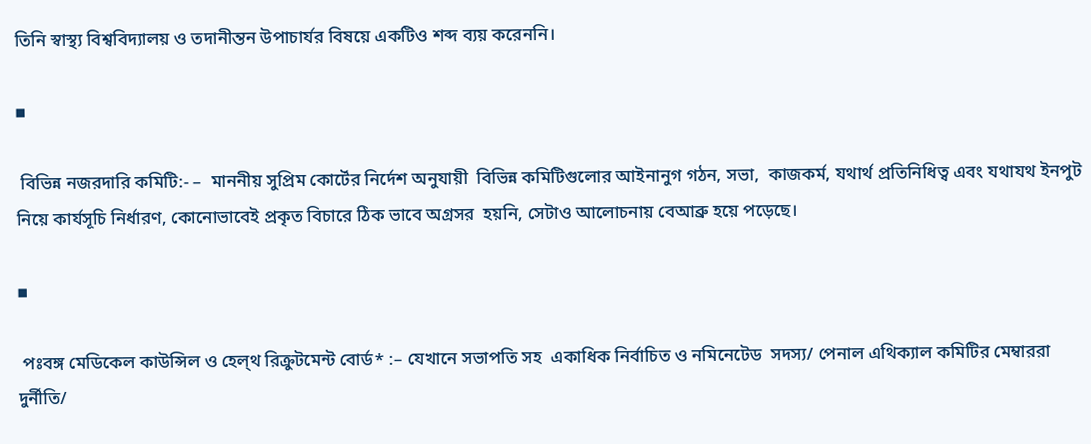তিনি স্বাস্থ্য বিশ্ববিদ্যালয় ও তদানীন্তন উপাচার্যর বিষয়ে একটিও শব্দ ব্যয় করেননি।

▪

 বিভিন্ন নজরদারি কমিটি:- –  মাননীয় সুপ্রিম কোর্টের নির্দেশ অনুযায়ী  বিভিন্ন কমিটিগুলোর আইনানুগ গঠন, সভা,  কাজকর্ম, যথার্থ প্রতিনিধিত্ব এবং যথাযথ ইনপুট নিয়ে কার্যসূচি নির্ধারণ, কোনোভাবেই প্রকৃত বিচারে ঠিক ভাবে অগ্রসর  হয়নি, সেটাও আলোচনায় বেআব্রু হয়ে পড়েছে।

▪

 পঃবঙ্গ মেডিকেল কাউন্সিল ও হেল্থ রিক্রুটমেন্ট বোর্ড* :– যেখানে সভাপতি সহ  একাধিক নির্বাচিত ও নমিনেটেড  সদস্য/ পেনাল এথিক্যাল কমিটির মেম্বাররা দুর্নীতি/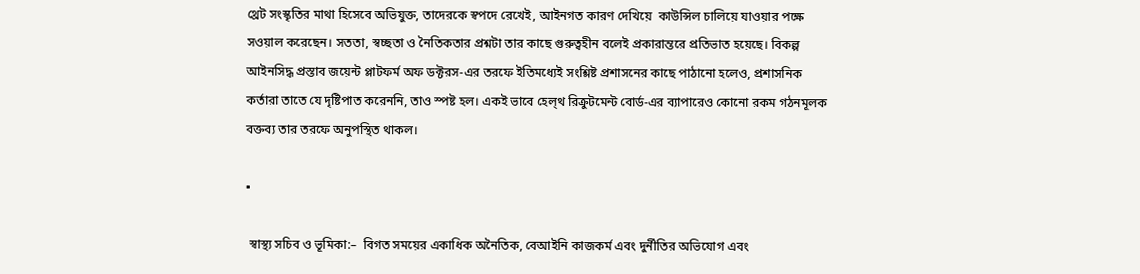থ্রেট সংস্কৃতির মাথা হিসেবে অভিযুক্ত, তাদেরকে স্বপদে রেখেই, আইনগত কারণ দেখিয়ে  কাউন্সিল চালিয়ে যাওয়ার পক্ষে সওয়াল করেছেন। সততা, স্বচ্ছতা ও নৈতিকতার প্রশ্নটা তার কাছে গুরুত্বহীন বলেই প্রকারান্তরে প্রতিভাত হয়েছে। বিকল্প আইনসিদ্ধ প্রস্তাব জয়েন্ট প্লাটফর্ম অফ ডক্টরস-এর তরফে ইতিমধ্যেই সংশ্লিষ্ট প্রশাসনের কাছে পাঠানো হলেও, প্রশাসনিক কর্তারা তাতে যে দৃষ্টিপাত করেননি, তাও স্পষ্ট হল। একই ভাবে হেল্থ রিক্রুটমেন্ট বোর্ড-এর ব্যাপারেও কোনো রকম গঠনমূলক বক্তব্য তার তরফে অনুপস্থিত থাকল।

▪

 স্বাস্থ্য সচিব ও ভূমিকা:–  বিগত সময়ের একাধিক অনৈতিক, বেআইনি কাজকর্ম এবং দুর্নীতির অভিযোগ এবং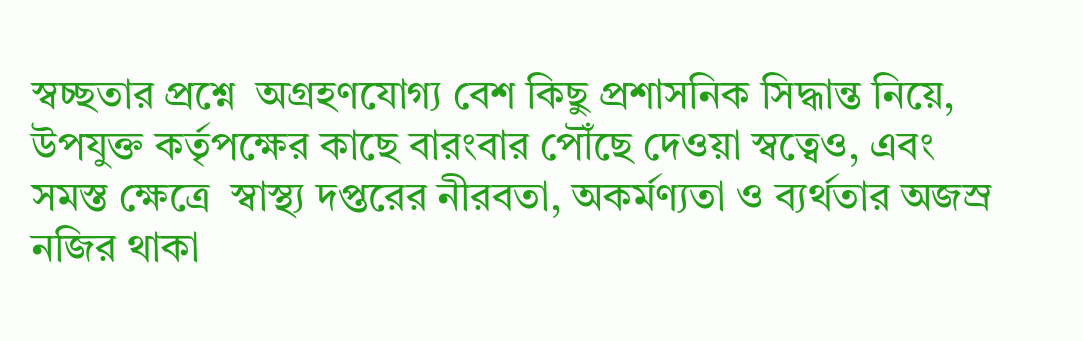স্বচ্ছতার প্রশ্নে  অগ্রহণযোগ্য বেশ কিছু প্রশাসনিক সিদ্ধান্ত নিয়ে, উপযুক্ত কর্তৃপক্ষের কাছে বারংবার পৌঁছে দেওয়া স্বত্বেও, এবং সমস্ত ক্ষেত্রে  স্বাস্থ্য দপ্তরের নীরবতা, অকর্মণ্যতা ও ব্যর্থতার অজস্র নজির থাকা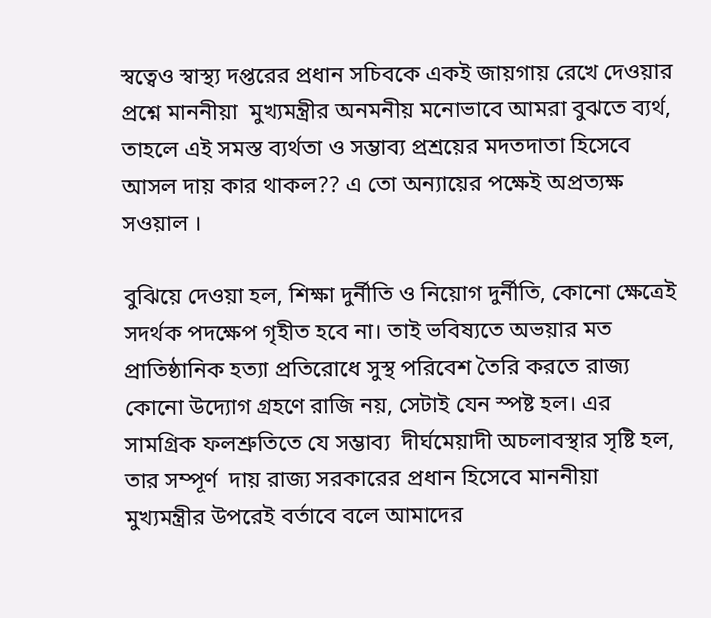স্বত্বেও স্বাস্থ্য দপ্তরের প্রধান সচিবকে একই জায়গায় রেখে দেওয়ার প্রশ্নে মাননীয়া  মুখ্যমন্ত্রীর অনমনীয় মনোভাবে আমরা বুঝতে ব্যর্থ, তাহলে এই সমস্ত ব্যর্থতা ও সম্ভাব্য প্রশ্রয়ের মদতদাতা হিসেবে  আসল দায় কার থাকল?? এ তো অন্যায়ের পক্ষেই অপ্রত্যক্ষ সওয়াল ।

বুঝিয়ে দেওয়া হল, শিক্ষা দুর্নীতি ও নিয়োগ দুর্নীতি, কোনো ক্ষেত্রেই সদর্থক পদক্ষেপ গৃহীত হবে না। তাই ভবিষ্যতে অভয়ার মত প্রাতিষ্ঠানিক হত্যা প্রতিরোধে সুস্থ পরিবেশ তৈরি করতে রাজ্য কোনো উদ্যোগ গ্রহণে রাজি নয়, সেটাই যেন স্পষ্ট হল। এর সামগ্রিক ফলশ্রুতিতে যে সম্ভাব্য  দীর্ঘমেয়াদী অচলাবস্থার সৃষ্টি হল, তার সম্পূর্ণ  দায় রাজ্য সরকারের প্রধান হিসেবে মাননীয়া মুখ্যমন্ত্রীর উপরেই বর্তাবে বলে আমাদের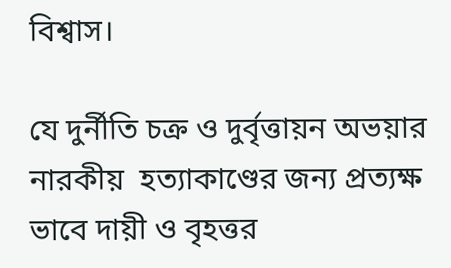বিশ্বাস।

যে দুর্নীতি চক্র ও দুর্বৃত্তায়ন অভয়ার নারকীয়  হত্যাকাণ্ডের জন্য প্রত্যক্ষ ভাবে দায়ী ও বৃহত্তর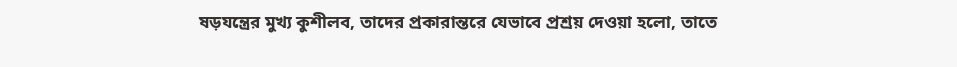ষড়যন্ত্রের মুখ্য কুশীলব, তাদের প্রকারান্তরে যেভাবে প্রশ্রয় দেওয়া হলো, তাতে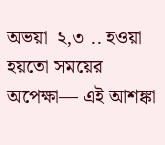অভয়া  ২,৩ .. হওয়া হয়তো সময়ের অপেক্ষা— এই আশঙ্কা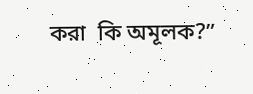করা  কি অমূলক?”